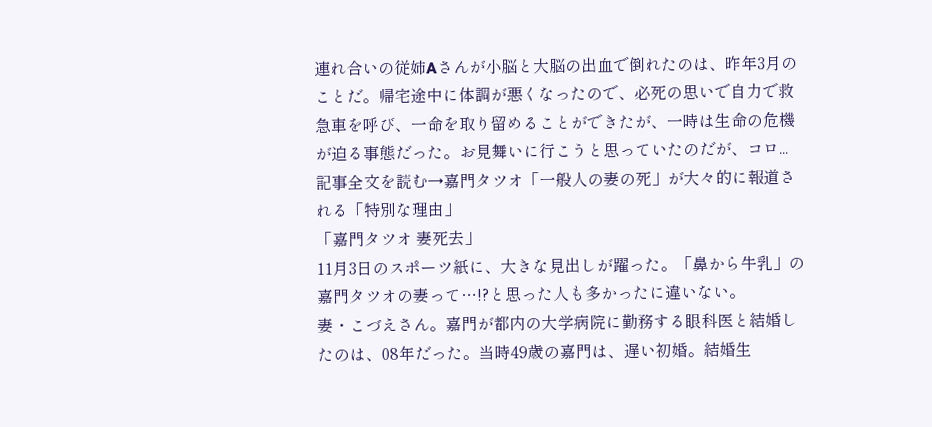連れ合いの従姉Aさんが小脳と大脳の出血で倒れたのは、昨年3月のことだ。帰宅途中に体調が悪くなったので、必死の思いで自力で救急車を呼び、一命を取り留めることができたが、一時は生命の危機が迫る事態だった。お見舞いに行こうと思っていたのだが、コロ...
記事全文を読む→嘉門タツオ「一般人の妻の死」が大々的に報道される「特別な理由」
「嘉門タツオ 妻死去」
11月3日のスポーツ紙に、大きな見出しが躍った。「鼻から牛乳」の嘉門タツオの妻って…!?と思った人も多かったに違いない。
妻・こづえさん。嘉門が都内の大学病院に勤務する眼科医と結婚したのは、08年だった。当時49歳の嘉門は、遅い初婚。結婚生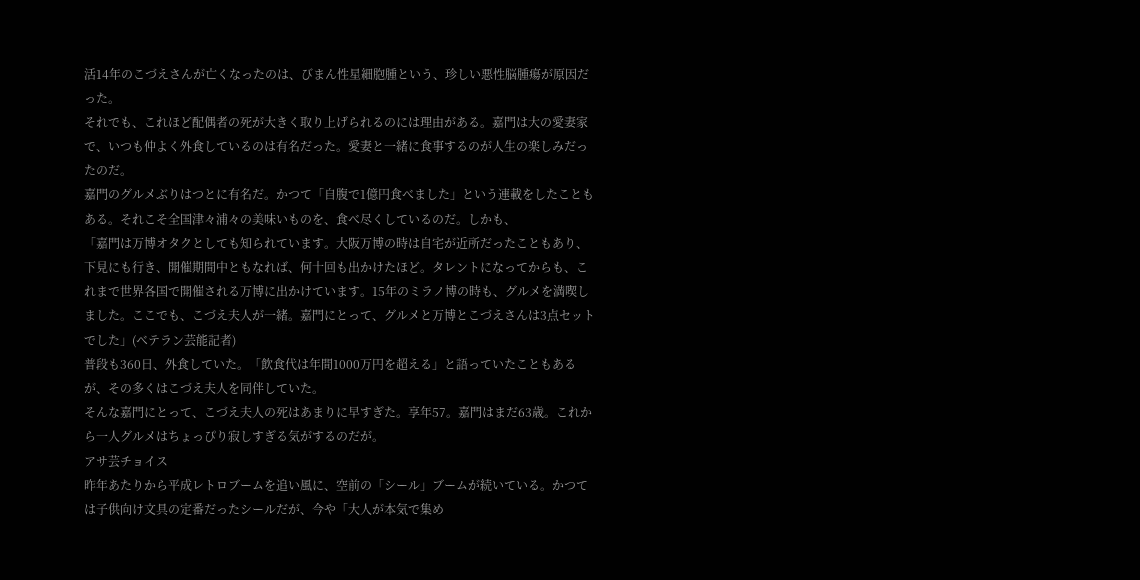活14年のこづえさんが亡くなったのは、びまん性星細胞腫という、珍しい悪性脳腫瘍が原因だった。
それでも、これほど配偶者の死が大きく取り上げられるのには理由がある。嘉門は大の愛妻家で、いつも仲よく外食しているのは有名だった。愛妻と一緒に食事するのが人生の楽しみだったのだ。
嘉門のグルメぶりはつとに有名だ。かつて「自腹で1億円食べました」という連載をしたこともある。それこそ全国津々浦々の美味いものを、食べ尽くしているのだ。しかも、
「嘉門は万博オタクとしても知られています。大阪万博の時は自宅が近所だったこともあり、下見にも行き、開催期間中ともなれば、何十回も出かけたほど。タレントになってからも、これまで世界各国で開催される万博に出かけています。15年のミラノ博の時も、グルメを満喫しました。ここでも、こづえ夫人が一緒。嘉門にとって、グルメと万博とこづえさんは3点セットでした」(ベテラン芸能記者)
普段も360日、外食していた。「飲食代は年間1000万円を超える」と語っていたこともあるが、その多くはこづえ夫人を同伴していた。
そんな嘉門にとって、こづえ夫人の死はあまりに早すぎた。享年57。嘉門はまだ63歳。これから一人グルメはちょっぴり寂しすぎる気がするのだが。
アサ芸チョイス
昨年あたりから平成レトロブームを追い風に、空前の「シール」ブームが続いている。かつては子供向け文具の定番だったシールだが、今や「大人が本気で集め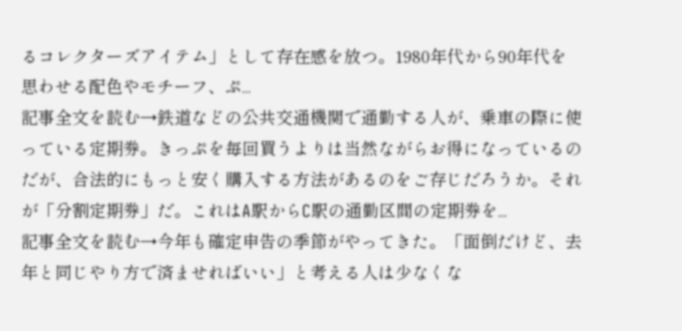るコレクターズアイテム」として存在感を放つ。1980年代から90年代を思わせる配色やモチーフ、ぷ...
記事全文を読む→鉄道などの公共交通機関で通勤する人が、乗車の際に使っている定期券。きっぷを毎回買うよりは当然ながらお得になっているのだが、合法的にもっと安く購入する方法があるのをご存じだろうか。それが「分割定期券」だ。これはA駅からC駅の通勤区間の定期券を...
記事全文を読む→今年も確定申告の季節がやってきた。「面倒だけど、去年と同じやり方で済ませればいい」と考える人は少なくな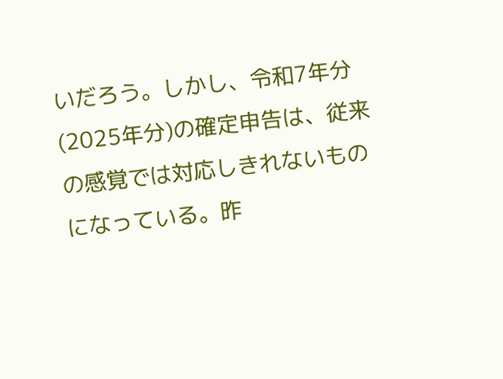いだろう。しかし、令和7年分(2025年分)の確定申告は、従来の感覚では対応しきれないものになっている。昨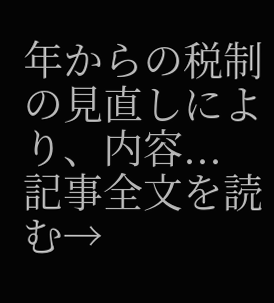年からの税制の見直しにより、内容...
記事全文を読む→